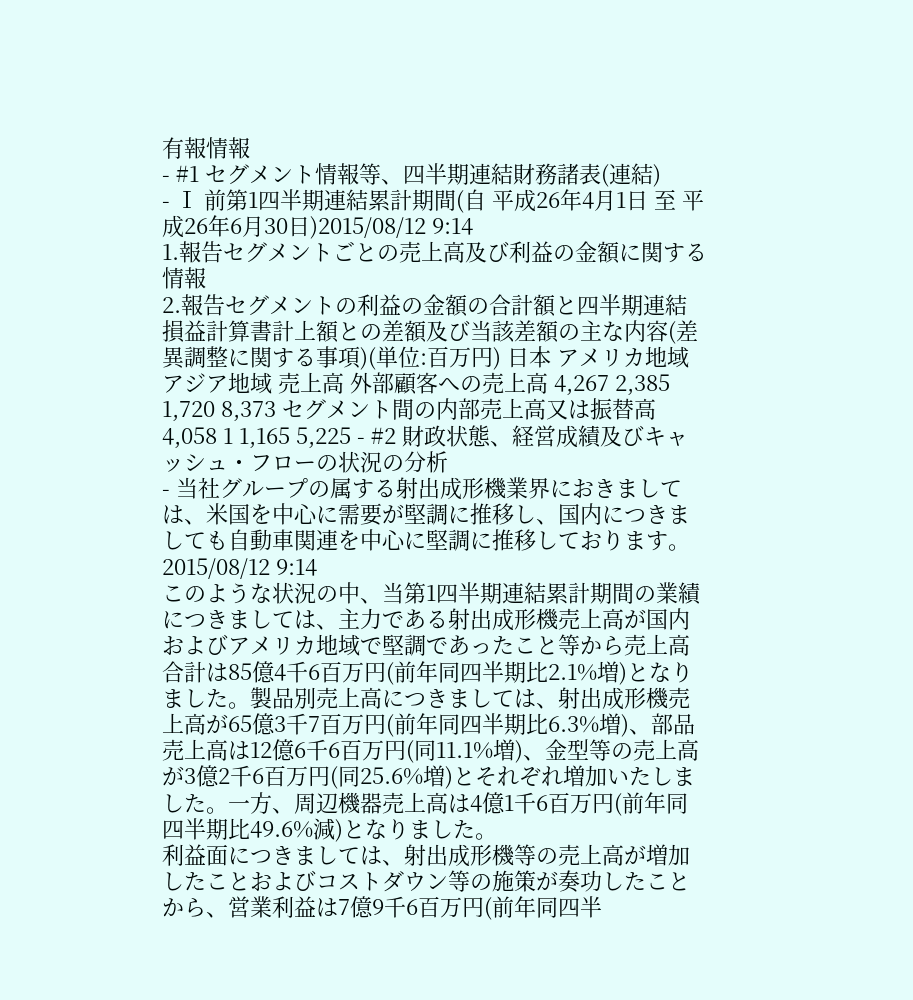有報情報
- #1 セグメント情報等、四半期連結財務諸表(連結)
- Ⅰ 前第1四半期連結累計期間(自 平成26年4月1日 至 平成26年6月30日)2015/08/12 9:14
1.報告セグメントごとの売上高及び利益の金額に関する情報
2.報告セグメントの利益の金額の合計額と四半期連結損益計算書計上額との差額及び当該差額の主な内容(差異調整に関する事項)(単位:百万円) 日本 アメリカ地域 アジア地域 売上高 外部顧客への売上高 4,267 2,385 1,720 8,373 セグメント間の内部売上高又は振替高 4,058 1 1,165 5,225 - #2 財政状態、経営成績及びキャッシュ・フローの状況の分析
- 当社グループの属する射出成形機業界におきましては、米国を中心に需要が堅調に推移し、国内につきましても自動車関連を中心に堅調に推移しております。2015/08/12 9:14
このような状況の中、当第1四半期連結累計期間の業績につきましては、主力である射出成形機売上高が国内およびアメリカ地域で堅調であったこと等から売上高合計は85億4千6百万円(前年同四半期比2.1%増)となりました。製品別売上高につきましては、射出成形機売上高が65億3千7百万円(前年同四半期比6.3%増)、部品売上高は12億6千6百万円(同11.1%増)、金型等の売上高が3億2千6百万円(同25.6%増)とそれぞれ増加いたしました。一方、周辺機器売上高は4億1千6百万円(前年同四半期比49.6%減)となりました。
利益面につきましては、射出成形機等の売上高が増加したことおよびコストダウン等の施策が奏功したことから、営業利益は7億9千6百万円(前年同四半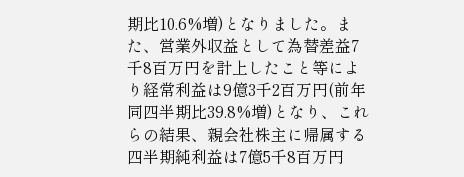期比10.6%増)となりました。また、営業外収益として為替差益7千8百万円を計上したこと等により経常利益は9億3千2百万円(前年同四半期比39.8%増)となり、これらの結果、親会社株主に帰属する四半期純利益は7億5千8百万円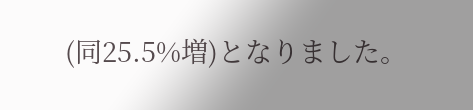(同25.5%増)となりました。